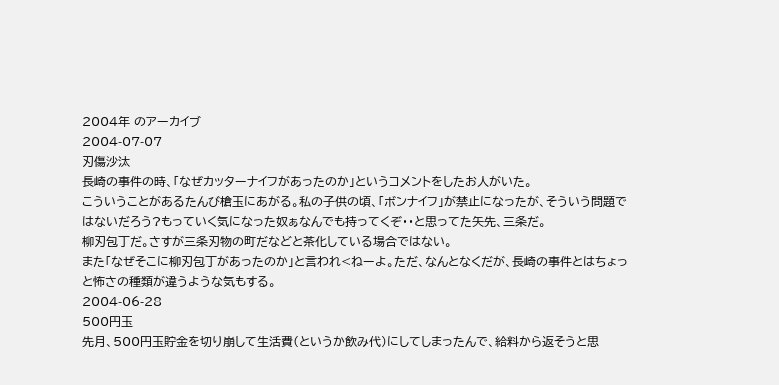2004年 のアーカイブ
2004-07-07
刃傷沙汰
長崎の事件の時、「なぜカッターナイフがあったのか」というコメントをしたお人がいた。
こういうことがあるたんび槍玉にあがる。私の子供の頃、「ボンナイフ」が禁止になったが、そういう問題ではないだろう?もっていく気になった奴ぁなんでも持ってくぞ・・と思ってた矢先、三条だ。
柳刃包丁だ。さすが三条刃物の町だなどと茶化している場合ではない。
また「なぜそこに柳刃包丁があったのか」と言われ<ねーよ。ただ、なんとなくだが、長崎の事件とはちょっと怖さの種類が違うような気もする。
2004-06-28
500円玉
先月、500円玉貯金を切り崩して生活費(というか飲み代)にしてしまったんで、給料から返そうと思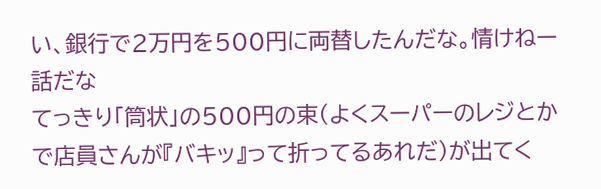い、銀行で2万円を500円に両替したんだな。情けねー話だな
てっきり「筒状」の500円の束(よくスーパーのレジとかで店員さんが『バキッ』って折ってるあれだ)が出てく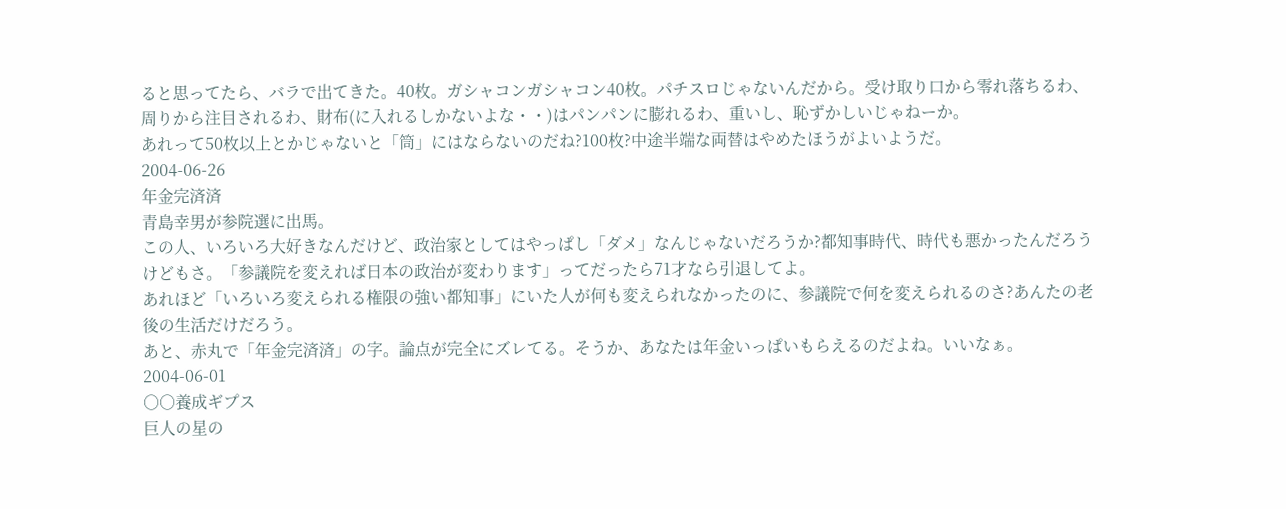ると思ってたら、バラで出てきた。40枚。ガシャコンガシャコン40枚。パチスロじゃないんだから。受け取り口から零れ落ちるわ、周りから注目されるわ、財布(に入れるしかないよな・・)はパンパンに膨れるわ、重いし、恥ずかしいじゃねーか。
あれって50枚以上とかじゃないと「筒」にはならないのだね?100枚?中途半端な両替はやめたほうがよいようだ。
2004-06-26
年金完済済
青島幸男が参院選に出馬。
この人、いろいろ大好きなんだけど、政治家としてはやっぱし「ダメ」なんじゃないだろうか?都知事時代、時代も悪かったんだろうけどもさ。「参議院を変えれば日本の政治が変わります」ってだったら71才なら引退してよ。
あれほど「いろいろ変えられる権限の強い都知事」にいた人が何も変えられなかったのに、参議院で何を変えられるのさ?あんたの老後の生活だけだろう。
あと、赤丸で「年金完済済」の字。論点が完全にズレてる。そうか、あなたは年金いっぱいもらえるのだよね。いいなぁ。
2004-06-01
○○養成ギプス
巨人の星の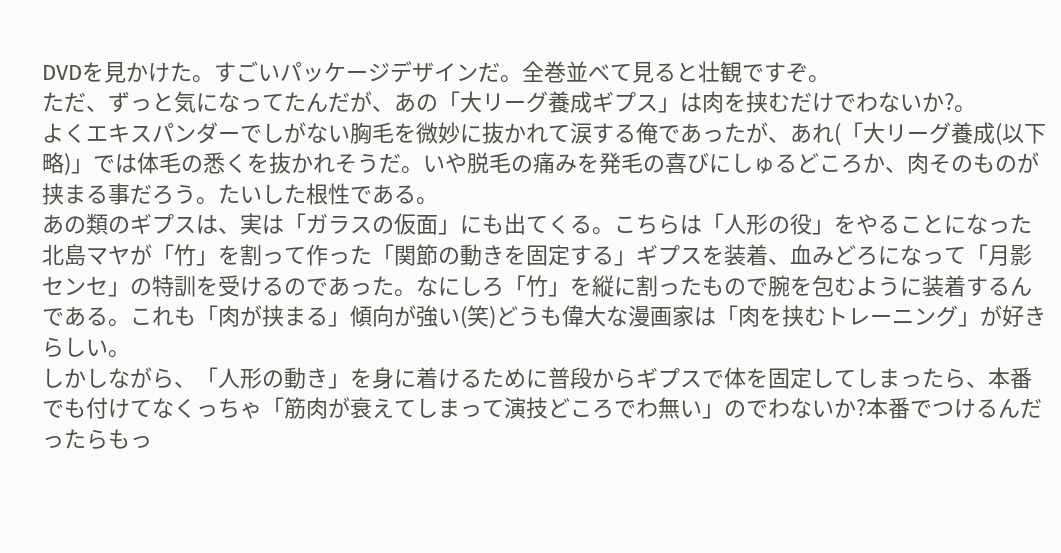DVDを見かけた。すごいパッケージデザインだ。全巻並べて見ると壮観ですぞ。
ただ、ずっと気になってたんだが、あの「大リーグ養成ギプス」は肉を挟むだけでわないか?。
よくエキスパンダーでしがない胸毛を微妙に抜かれて涙する俺であったが、あれ(「大リーグ養成(以下略)」では体毛の悉くを抜かれそうだ。いや脱毛の痛みを発毛の喜びにしゅるどころか、肉そのものが挟まる事だろう。たいした根性である。
あの類のギプスは、実は「ガラスの仮面」にも出てくる。こちらは「人形の役」をやることになった北島マヤが「竹」を割って作った「関節の動きを固定する」ギプスを装着、血みどろになって「月影センセ」の特訓を受けるのであった。なにしろ「竹」を縦に割ったもので腕を包むように装着するんである。これも「肉が挟まる」傾向が強い(笑)どうも偉大な漫画家は「肉を挟むトレーニング」が好きらしい。
しかしながら、「人形の動き」を身に着けるために普段からギプスで体を固定してしまったら、本番でも付けてなくっちゃ「筋肉が衰えてしまって演技どころでわ無い」のでわないか?本番でつけるんだったらもっ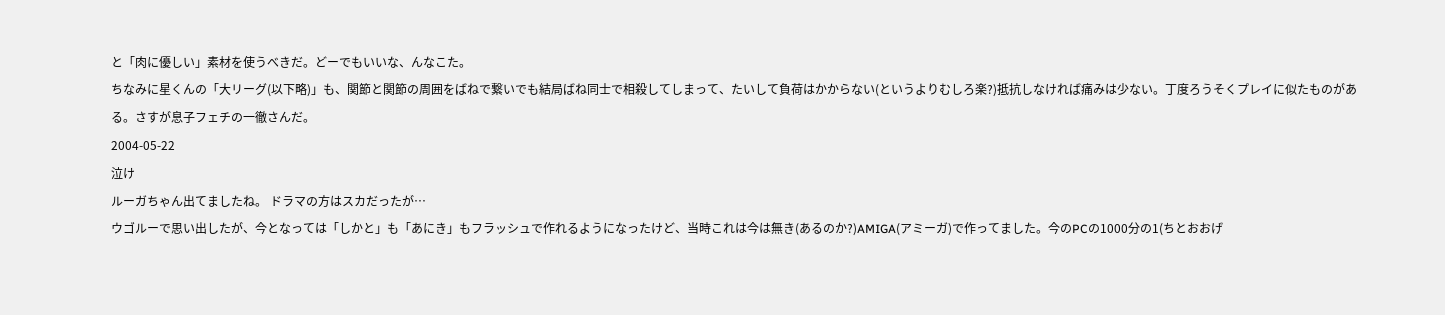と「肉に優しい」素材を使うべきだ。どーでもいいな、んなこた。
ちなみに星くんの「大リーグ(以下略)」も、関節と関節の周囲をばねで繋いでも結局ばね同士で相殺してしまって、たいして負荷はかからない(というよりむしろ楽?)抵抗しなければ痛みは少ない。丁度ろうそくプレイに似たものがある。さすが息子フェチの一徹さんだ。
2004-05-22
泣け
ルーガちゃん出てましたね。 ドラマの方はスカだったが…
ウゴルーで思い出したが、今となっては「しかと」も「あにき」もフラッシュで作れるようになったけど、当時これは今は無き(あるのか?)AMIGA(アミーガ)で作ってました。今のPCの1000分の1(ちとおおげ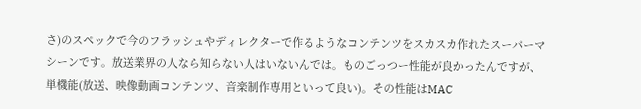さ)のスペックで今のフラッシュやディレクターで作るようなコンテンツをスカスカ作れたスーパーマシーンです。放送業界の人なら知らない人はいないんでは。ものごっつー性能が良かったんですが、単機能(放送、映像動画コンテンツ、音楽制作専用といって良い)。その性能はMAC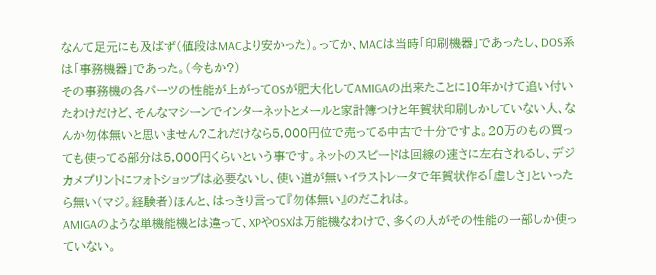なんて足元にも及ばず(値段はMACより安かった)。ってか、MACは当時「印刷機器」であったし、DOS系は「事務機器」であった。(今もか?)
その事務機の各パーツの性能が上がってOSが肥大化してAMIGAの出来たことに10年かけて追い付いたわけだけど、そんなマシーンでインターネットとメールと家計簿つけと年賀状印刷しかしていない人、なんか勿体無いと思いません?これだけなら5,000円位で売ってる中古で十分ですよ。20万のもの買っても使ってる部分は5,000円くらいという事です。ネットのスピードは回線の速さに左右されるし、デジカメプリントにフォトショップは必要ないし、使い道が無いイラストレータで年賀状作る「虚しさ」といったら無い(マジ。経験者)ほんと、はっきり言って『勿体無い』のだこれは。
AMIGAのような単機能機とは違って、XPやOSXは万能機なわけで、多くの人がその性能の一部しか使っていない。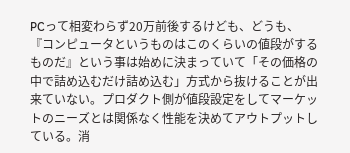PCって相変わらず20万前後するけども、どうも、『コンピュータというものはこのくらいの値段がするものだ』という事は始めに決まっていて「その価格の中で詰め込むだけ詰め込む」方式から抜けることが出来ていない。プロダクト側が値段設定をしてマーケットのニーズとは関係なく性能を決めてアウトプットしている。消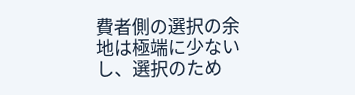費者側の選択の余地は極端に少ないし、選択のため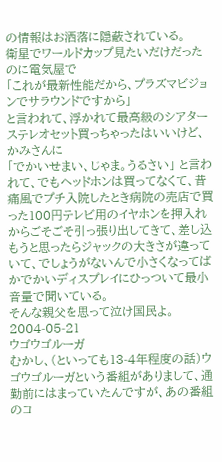の情報はお洒落に隠蔽されている。
衛星でワールドカップ見たいだけだったのに電気屋で
「これが最新性能だから、プラズマビジョンでサラウンドですから」
と言われて、浮かれて最高級のシアターステレオセット買っちゃったはいいけど、かみさんに
「でかいせまい、じゃま。うるさい」 と言われて、でもヘッドホンは買ってなくて、昔痛風でプチ入院したとき病院の売店で買った100円テレビ用のイヤホンを押入れからごそごそ引っ張り出してきて、差し込もうと思ったらジャックの大きさが違っていて、でしょうがないんで小さくなってばかでかいディスプレイにひっついて最小音量で聞いている。
そんな親父を思って泣け国民よ。
2004-05-21
ウゴウゴルーガ
むかし、(といっても13-4年程度の話)ウゴウゴルーガという番組がありまして、通勤前にはまっていたんですが、あの番組のコ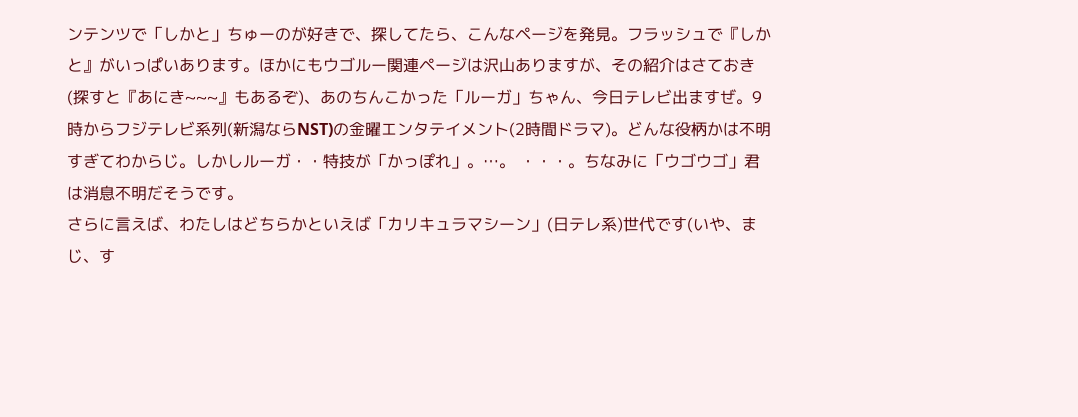ンテンツで「しかと」ちゅーのが好きで、探してたら、こんなページを発見。フラッシュで『しかと』がいっぱいあります。ほかにもウゴルー関連ページは沢山ありますが、その紹介はさておき(探すと『あにき~~~』もあるぞ)、あのちんこかった「ルーガ」ちゃん、今日テレビ出ますぜ。9時からフジテレビ系列(新潟ならNST)の金曜エンタテイメント(2時間ドラマ)。どんな役柄かは不明すぎてわからじ。しかしルーガ・・特技が「かっぽれ」。…。 ・・・。ちなみに「ウゴウゴ」君は消息不明だそうです。
さらに言えば、わたしはどちらかといえば「カリキュラマシーン」(日テレ系)世代です(いや、まじ、す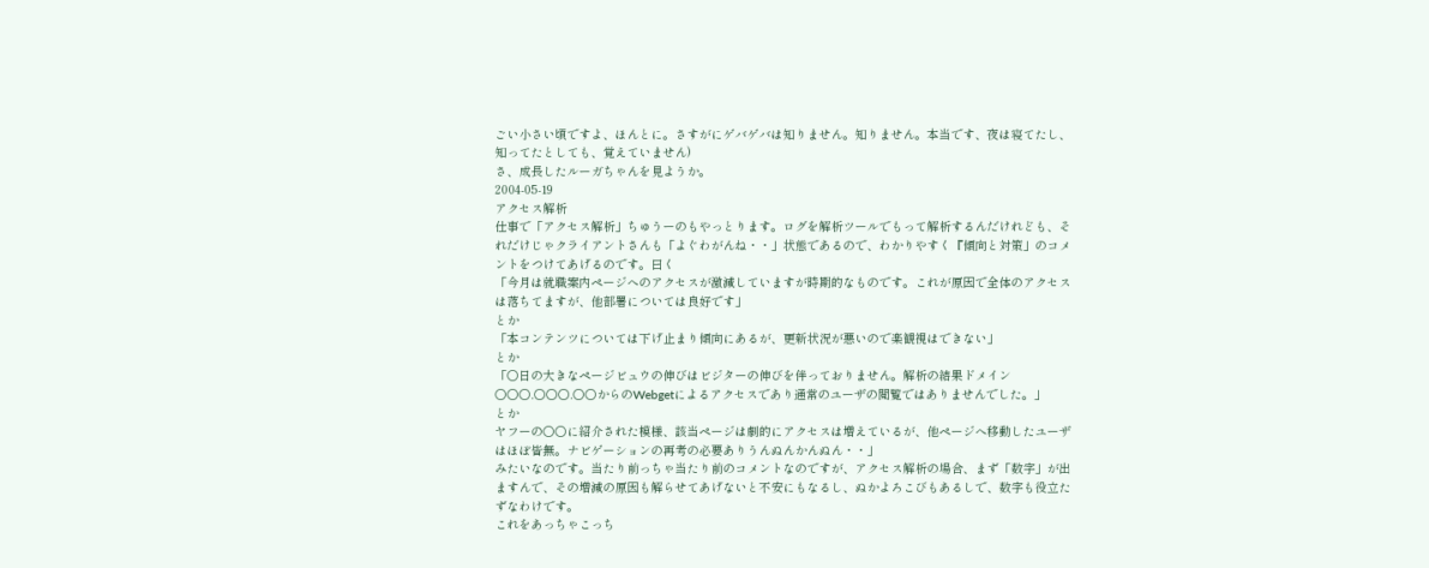ごい小さい頃ですよ、ほんとに。さすがにゲバゲバは知りません。知りません。本当です、夜は寝てたし、知ってたとしても、覚えていません)
さ、成長したルーガちゃんを見ようか。
2004-05-19
アクセス解析
仕事で「アクセス解析」ちゅうーのもやっとります。ログを解析ツールでもって解析するんだけれども、それだけじゃクライアントさんも「よぐわがんね・・」状態であるので、わかりやすく『傾向と対策」のコメントをつけてあげるのです。曰く
「今月は就職案内ページへのアクセスが激減していますが時期的なものです。これが原因で全体のアクセスは落ちてますが、他部署については良好です」
とか
「本コンテンツについては下げ止まり傾向にあるが、更新状況が悪いので楽観視はできない」
とか
「○日の大きなページビュウの伸びはビジターの伸びを伴っておりません。解析の結果ドメイン○○○.○○○.○○からのWebgetによるアクセスであり通常のユーザの閲覧ではありませんでした。」
とか
ヤフーの○○に紹介された模様、該当ページは劇的にアクセスは増えているが、他ページへ移動したユーザはほぼ皆無。ナビゲーションの再考の必要ありうんぬんかんぬん・・」
みたいなのです。当たり前っちゃ当たり前のコメントなのですが、アクセス解析の場合、まず「数字」が出ますんで、その増減の原因も解らせてあげないと不安にもなるし、ぬかよろこびもあるしで、数字も役立たずなわけです。
これをあっちゃこっち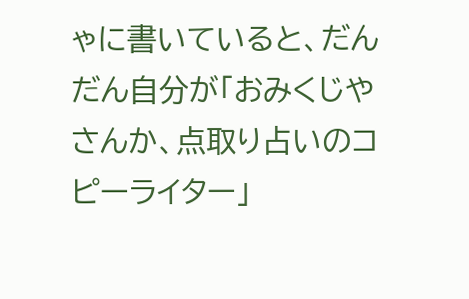ゃに書いていると、だんだん自分が「おみくじやさんか、点取り占いのコピーライター」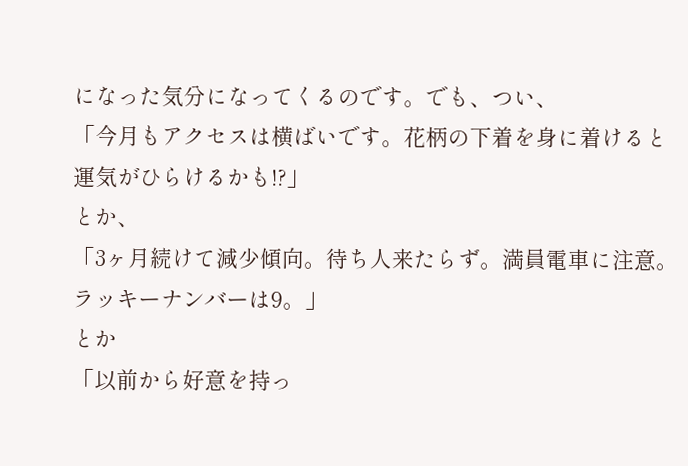になった気分になってくるのです。でも、つい、
「今月もアクセスは横ばいです。花柄の下着を身に着けると運気がひらけるかも!?」
とか、
「3ヶ月続けて減少傾向。待ち人来たらず。満員電車に注意。ラッキーナンバーは9。」
とか
「以前から好意を持っ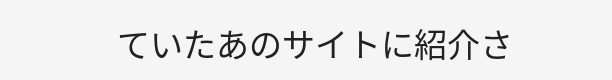ていたあのサイトに紹介さ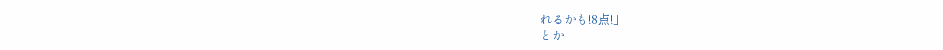れるかも!8点!」
とか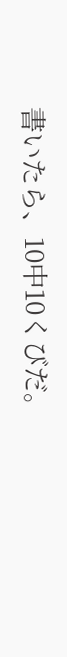書いたら、10中10くびだ。